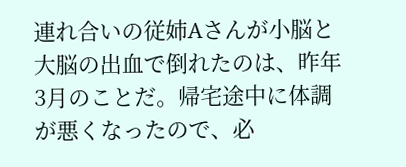連れ合いの従姉Aさんが小脳と大脳の出血で倒れたのは、昨年3月のことだ。帰宅途中に体調が悪くなったので、必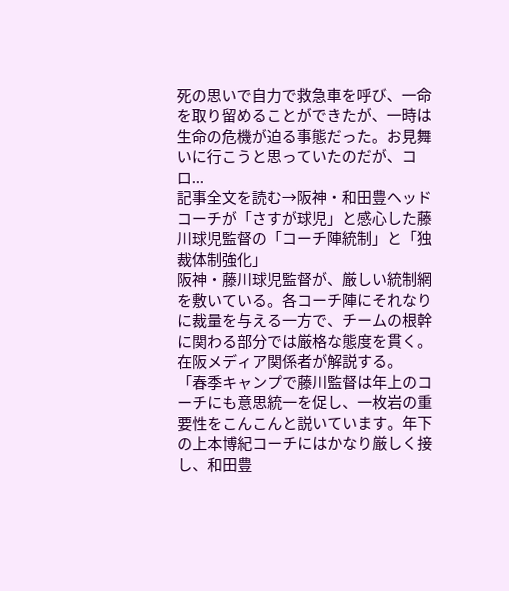死の思いで自力で救急車を呼び、一命を取り留めることができたが、一時は生命の危機が迫る事態だった。お見舞いに行こうと思っていたのだが、コロ...
記事全文を読む→阪神・和田豊ヘッドコーチが「さすが球児」と感心した藤川球児監督の「コーチ陣統制」と「独裁体制強化」
阪神・藤川球児監督が、厳しい統制網を敷いている。各コーチ陣にそれなりに裁量を与える一方で、チームの根幹に関わる部分では厳格な態度を貫く。在阪メディア関係者が解説する。
「春季キャンプで藤川監督は年上のコーチにも意思統一を促し、一枚岩の重要性をこんこんと説いています。年下の上本博紀コーチにはかなり厳しく接し、和田豊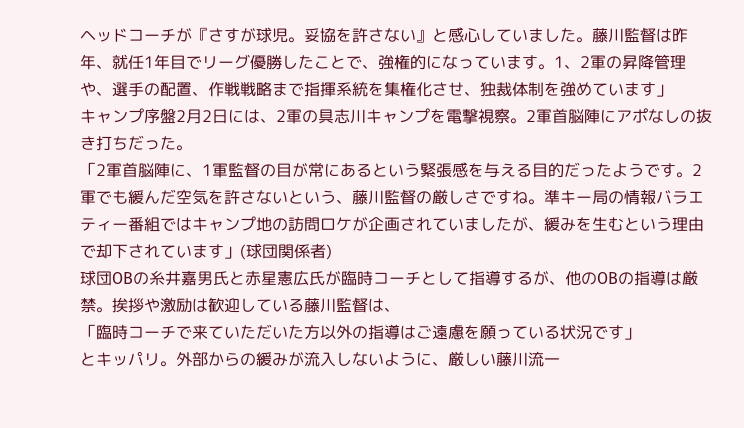ヘッドコーチが『さすが球児。妥協を許さない』と感心していました。藤川監督は昨年、就任1年目でリーグ優勝したことで、強権的になっています。1、2軍の昇降管理や、選手の配置、作戦戦略まで指揮系統を集権化させ、独裁体制を強めています」
キャンプ序盤2月2日には、2軍の具志川キャンプを電撃視察。2軍首脳陣にアポなしの抜き打ちだった。
「2軍首脳陣に、1軍監督の目が常にあるという緊張感を与える目的だったようです。2軍でも緩んだ空気を許さないという、藤川監督の厳しさですね。準キー局の情報バラエティー番組ではキャンプ地の訪問ロケが企画されていましたが、緩みを生むという理由で却下されています」(球団関係者)
球団OBの糸井嘉男氏と赤星憲広氏が臨時コーチとして指導するが、他のOBの指導は厳禁。挨拶や激励は歓迎している藤川監督は、
「臨時コーチで来ていただいた方以外の指導はご遠慮を願っている状況です」
とキッパリ。外部からの緩みが流入しないように、厳しい藤川流一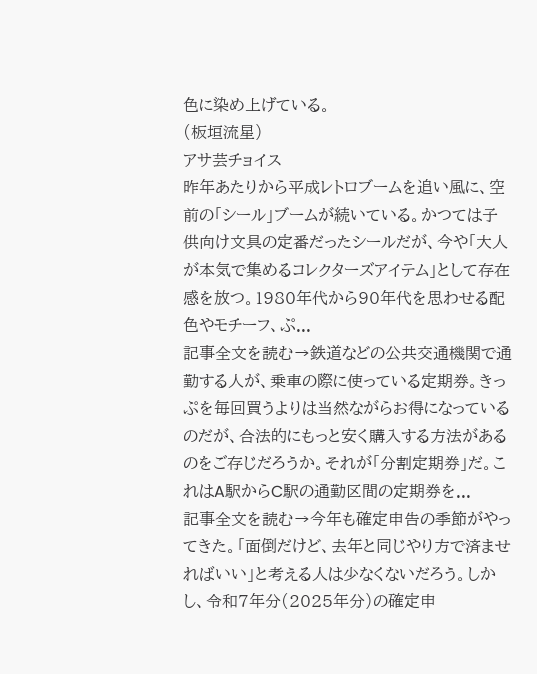色に染め上げている。
(板垣流星)
アサ芸チョイス
昨年あたりから平成レトロブームを追い風に、空前の「シール」ブームが続いている。かつては子供向け文具の定番だったシールだが、今や「大人が本気で集めるコレクターズアイテム」として存在感を放つ。1980年代から90年代を思わせる配色やモチーフ、ぷ...
記事全文を読む→鉄道などの公共交通機関で通勤する人が、乗車の際に使っている定期券。きっぷを毎回買うよりは当然ながらお得になっているのだが、合法的にもっと安く購入する方法があるのをご存じだろうか。それが「分割定期券」だ。これはA駅からC駅の通勤区間の定期券を...
記事全文を読む→今年も確定申告の季節がやってきた。「面倒だけど、去年と同じやり方で済ませればいい」と考える人は少なくないだろう。しかし、令和7年分(2025年分)の確定申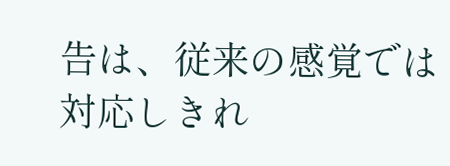告は、従来の感覚では対応しきれ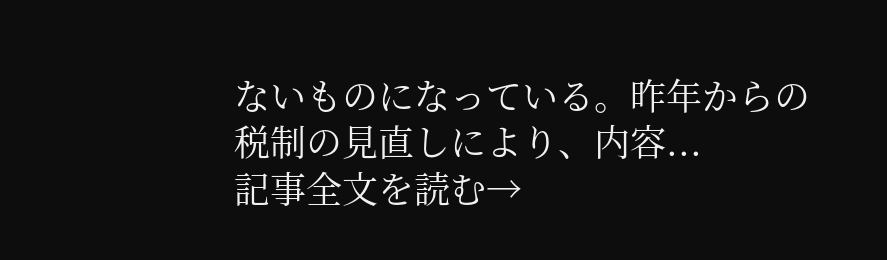ないものになっている。昨年からの税制の見直しにより、内容...
記事全文を読む→